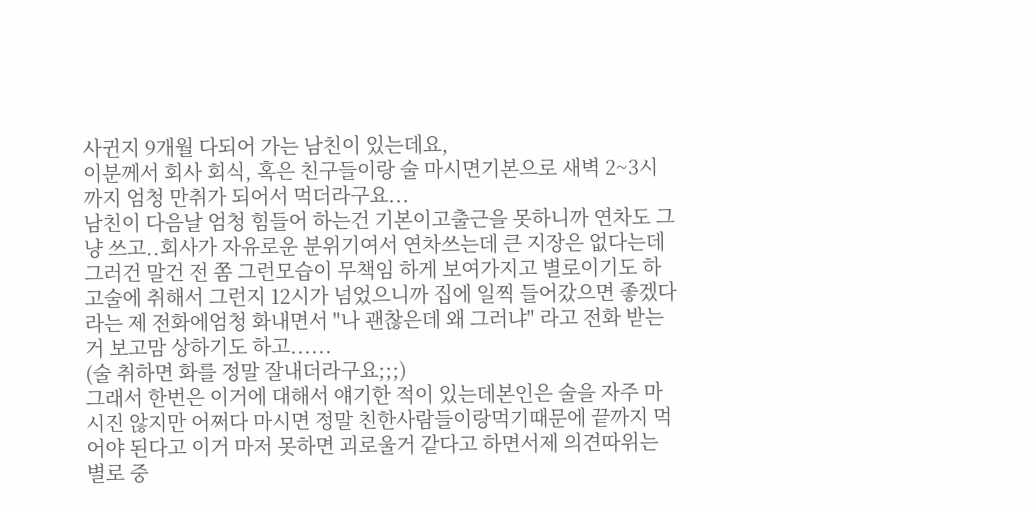사귄지 9개월 다되어 가는 남친이 있는데요,
이분께서 회사 회식, 혹은 친구들이랑 술 마시면기본으로 새벽 2~3시 까지 엄청 만취가 되어서 먹더라구요...
남친이 다음날 엄청 힘들어 하는건 기본이고출근을 못하니까 연차도 그냥 쓰고..회사가 자유로운 분위기여서 연차쓰는데 큰 지장은 없다는데
그러건 말건 전 쫌 그런모습이 무책임 하게 보여가지고 별로이기도 하고술에 취해서 그런지 12시가 넘었으니까 집에 일찍 들어갔으면 좋겠다라는 제 전화에엄청 화내면서 "나 괜찮은데 왜 그러냐" 라고 전화 받는거 보고맘 상하기도 하고......
(술 취하면 화를 정말 잘내더라구요;;;)
그래서 한번은 이거에 대해서 얘기한 적이 있는데본인은 술을 자주 마시진 않지만 어쩌다 마시면 정말 친한사람들이랑먹기때문에 끝까지 먹어야 된다고 이거 마저 못하면 괴로울거 같다고 하면서제 의견따위는 별로 중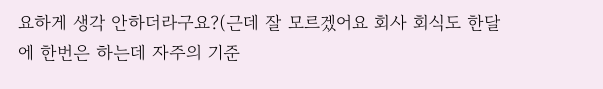요하게 생각 안하더라구요?(근데 잘 모르겠어요 회사 회식도 한달에 한번은 하는데 자주의 기준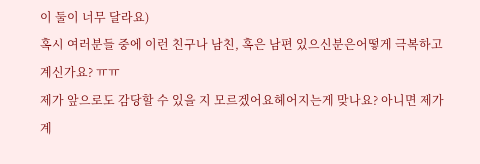이 둘이 너무 달라요)
혹시 여러분들 중에 이런 친구나 남친, 혹은 남편 있으신분은어떻게 극복하고 계신가요? ㅠㅠ
제가 앞으로도 감당할 수 있을 지 모르겠어요헤어지는게 맞나요? 아니면 제가 계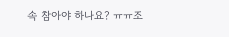속 참아야 하나요? ㅠㅠ조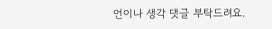언이나 생각 댓글 부탁드려요.